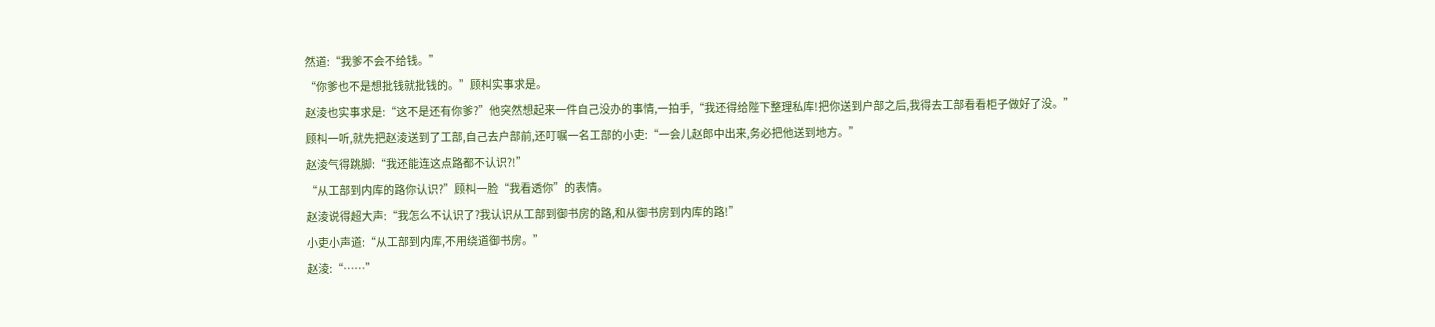然道:“我爹不会不给钱。”
“你爹也不是想批钱就批钱的。”顾朻实事求是。
赵淩也实事求是:“这不是还有你爹?”他突然想起来一件自己没办的事情,一拍手,“我还得给陛下整理私库!把你送到户部之后,我得去工部看看柜子做好了没。”
顾朻一听,就先把赵淩送到了工部,自己去户部前,还叮嘱一名工部的小吏:“一会儿赵郎中出来,务必把他送到地方。”
赵淩气得跳脚:“我还能连这点路都不认识?!”
“从工部到内库的路你认识?”顾朻一脸“我看透你”的表情。
赵淩说得超大声:“我怎么不认识了?我认识从工部到御书房的路,和从御书房到内库的路!”
小吏小声道:“从工部到内库,不用绕道御书房。”
赵淩:“……”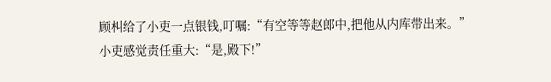顾朻给了小吏一点银钱,叮嘱:“有空等等赵郎中,把他从内库带出来。”
小吏感觉责任重大:“是,殿下!”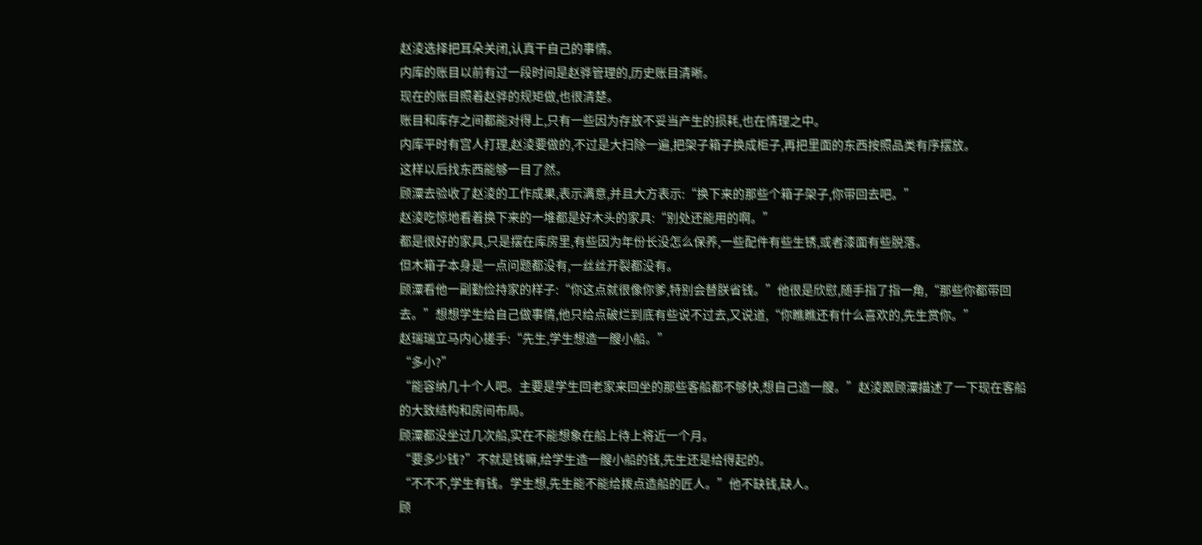赵淩选择把耳朵关闭,认真干自己的事情。
内库的账目以前有过一段时间是赵骅管理的,历史账目清晰。
现在的账目照着赵骅的规矩做,也很清楚。
账目和库存之间都能对得上,只有一些因为存放不妥当产生的损耗,也在情理之中。
内库平时有宫人打理,赵淩要做的,不过是大扫除一遍,把架子箱子换成柜子,再把里面的东西按照品类有序摆放。
这样以后找东西能够一目了然。
顾潥去验收了赵淩的工作成果,表示满意,并且大方表示:“换下来的那些个箱子架子,你带回去吧。”
赵淩吃惊地看着换下来的一堆都是好木头的家具:“别处还能用的啊。”
都是很好的家具,只是摆在库房里,有些因为年份长没怎么保养,一些配件有些生锈,或者漆面有些脱落。
但木箱子本身是一点问题都没有,一丝丝开裂都没有。
顾潥看他一副勤俭持家的样子:“你这点就很像你爹,特别会替朕省钱。”他很是欣慰,随手指了指一角,“那些你都带回去。”想想学生给自己做事情,他只给点破烂到底有些说不过去,又说道,“你瞧瞧还有什么喜欢的,先生赏你。”
赵瑞瑞立马内心搓手:“先生,学生想造一艘小船。”
“多小?”
“能容纳几十个人吧。主要是学生回老家来回坐的那些客船都不够快,想自己造一艘。”赵淩跟顾潥描述了一下现在客船的大致结构和房间布局。
顾潥都没坐过几次船,实在不能想象在船上待上将近一个月。
“要多少钱?”不就是钱嘛,给学生造一艘小船的钱,先生还是给得起的。
“不不不,学生有钱。学生想,先生能不能给拨点造船的匠人。”他不缺钱,缺人。
顾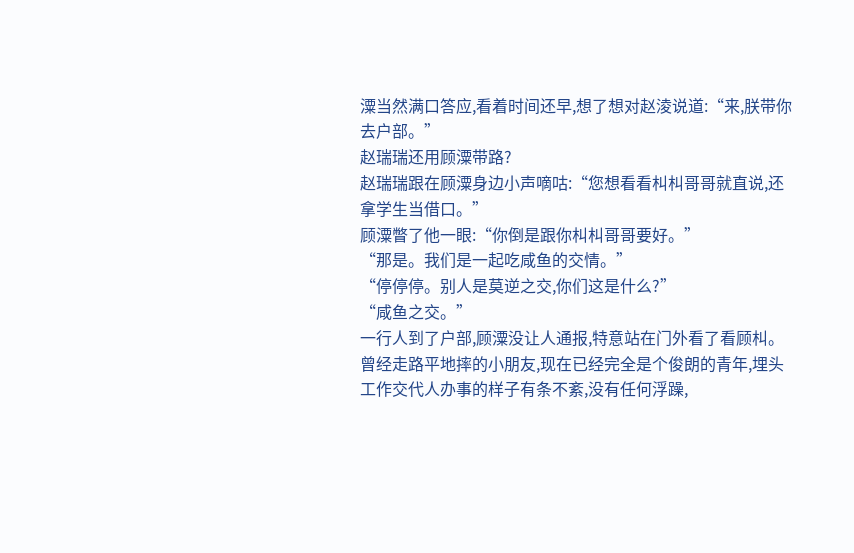潥当然满口答应,看着时间还早,想了想对赵淩说道:“来,朕带你去户部。”
赵瑞瑞还用顾潥带路?
赵瑞瑞跟在顾潥身边小声嘀咕:“您想看看朻朻哥哥就直说,还拿学生当借口。”
顾潥瞥了他一眼:“你倒是跟你朻朻哥哥要好。”
“那是。我们是一起吃咸鱼的交情。”
“停停停。别人是莫逆之交,你们这是什么?”
“咸鱼之交。”
一行人到了户部,顾潥没让人通报,特意站在门外看了看顾朻。
曾经走路平地摔的小朋友,现在已经完全是个俊朗的青年,埋头工作交代人办事的样子有条不紊,没有任何浮躁,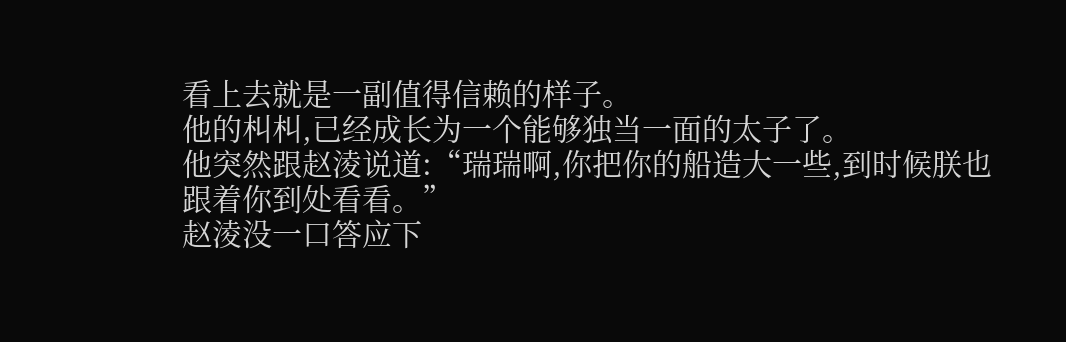看上去就是一副值得信赖的样子。
他的朻朻,已经成长为一个能够独当一面的太子了。
他突然跟赵淩说道:“瑞瑞啊,你把你的船造大一些,到时候朕也跟着你到处看看。”
赵淩没一口答应下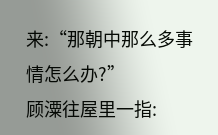来:“那朝中那么多事情怎么办?”
顾潥往屋里一指: